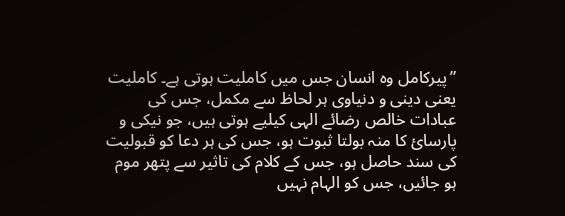”پیرکامل وہ انسان جس میں کاملیت ہوتی ہے۔ کاملیت یعنی دینی و دنیاوی ہر لحاظ سے مکمل، جس کی عبادات خالص رضائے الہی کیلیے ہوتی ہیں، جو نیکی و پارسائ کا منہ بولتا ثبوت ہو، جس کی ہر دعا کو قبولیت کی سند حاصل ہو، جس کے کلام کی تاثیر سے پتھر موم ہو جائیں، جس کو الہام نہیں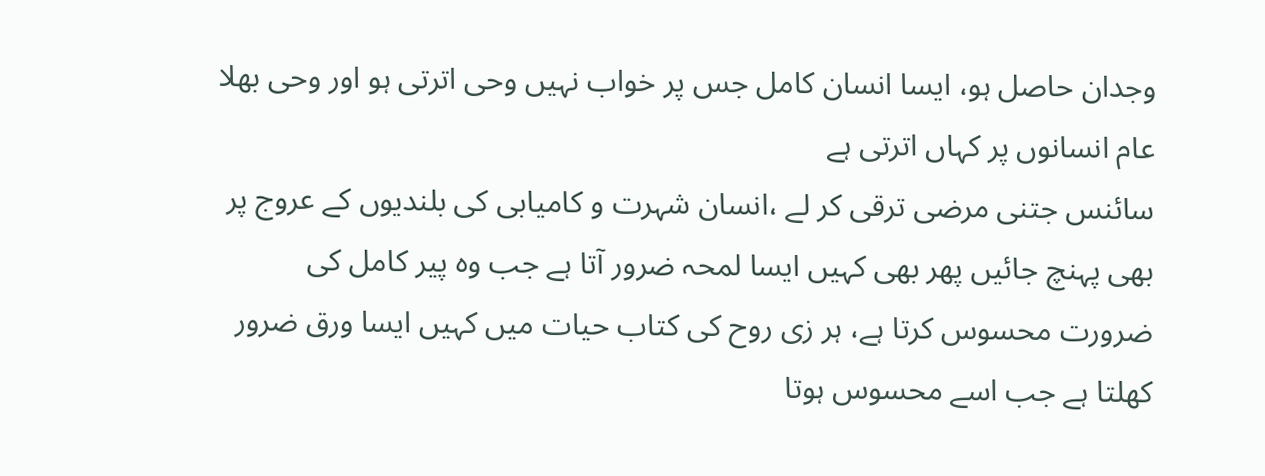وجدان حاصل ہو، ایسا انسان کامل جس پر خواب نہیں وحی اترتی ہو اور وحی بھلا عام انسانوں پر کہاں اترتی ہے
سائنس جتنی مرضی ترقی کر لے ،انسان شہرت و کامیابی کی بلندیوں کے عروج پر بھی پہنچ جائیں پھر بھی کہیں ایسا لمحہ ضرور آتا ہے جب وہ پیر کامل کی ضرورت محسوس کرتا ہے، ہر زی روح کی کتاب حیات میں کہیں ایسا ورق ضرور کھلتا ہے جب اسے محسوس ہوتا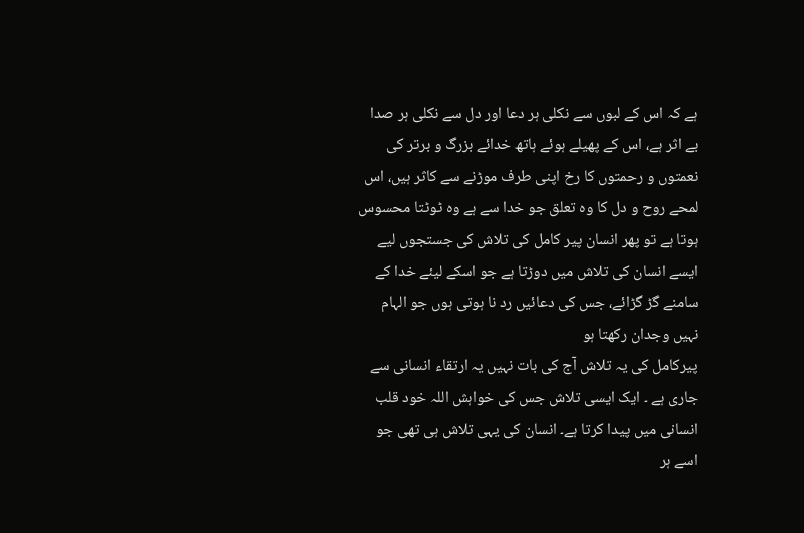ہے کہ اس کے لبوں سے نکلی ہر دعا اور دل سے نکلی ہر صدا بے اثر ہے، اس کے پھیلے ہوئے ہاتھ خدائے بزرگ و برتر کی نعمتوں و رحمتوں کا رخ اپنی طرف موڑنے سے کاثر ہیں، اس لمحے روح و دل کا وہ تعلق جو خدا سے ہے وہ ٹوٹتا محسوس ہوتا ہے تو پھر انسان پیر کامل کی تلاش کی جستجوں لیے ایسے انسان کی تلاش میں دوڑتا ہے جو اسکے لیئے خدا کے سامنے گڑ گڑائے، جس کی دعائیں رد نا ہوتی ہوں جو الہام نہیں وجدان رکھتا ہو
پیرکامل کی یہ تلاش آج کی بات نہیں یہ ارتقاء انسانی سے جاری ہے ۔ ایک ایسی تلاش جس کی خواہش اللہ خود قلب انسانی میں پیدا کرتا ہے۔ انسان کی یہی تلاش ہی تھی جو اسے ہر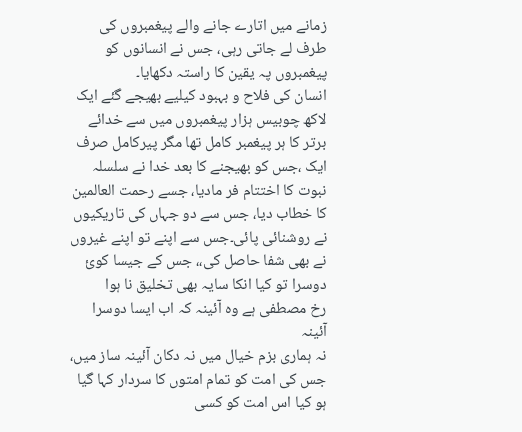زمانے میں اتارے جانے والے پیغمبروں کی طرف لے جاتی رہی، جس نے انسانوں کو پیغمبروں پہ یقین کا راستہ دکھایا۔
انسان کی فلاح و بہبود کیلیے بھیجے گئے ایک لاکھ چوبیس ہزار پیغمبروں میں سے خدائے برتر کا ہر پیغمبر کامل تھا مگر پیرکامل صرف ایک ،جس کو بھیجنے کا بعد خدا نے سلسلہ نبوت کا اختتام فر مادیا، جسے رحمت العالمین کا خطاب دیا، جس سے دو جہاں کی تاریکیوں نے روشنائی پائی۔جس سے اپنے تو اپنے غیروں نے بھی شفا حاصل کی،، جس کے جیسا کوئ دوسرا تو کیا انکا سایہ بھی تخلیق نا ہوا
رخ مصطفی ہے وہ آئینہ کہ اب ایسا دوسرا آئینہ
نہ ہماری بزم خیال میں نہ دکان آئینہ ساز میں،
جس کی امت کو تمام امتوں کا سردار کہا گیا ہو کیا اس امت کو کسی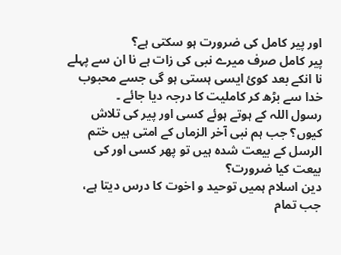اور پیر کامل کی ضرورت ہو سکتی ہے؟
پیر کامل صرف میرے نبی کی زات ہے نا ان سے پہلے نا انکے بعد کوئ ایسی ہستی ہو گی جسے محبوب خدا سے بڑھ کر کاملیت کا درجہ دیا جائے ۔
رسول اللہ کے ہوتے ہوئے کسی اور پیر کی تلاش کیوں؟ جب ہم نبی آخر الزماں کے امتی ہیں ختم الرسل کے بیعت شدہ ہیں تو پھر کسی اور کی بیعت کیا ضرورت؟
دین اسلام ہمیں توحید و اخوت کا درس دیتا ہے، جب تمام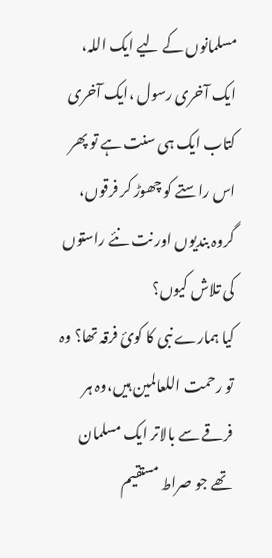مسلمانوں کے لیے ایک اللہ، ایک آخری رسول ،ایک آخری کتاب ایک ہی سنت ہے تو پھر اس راستے کو چھوڑ کر فرقوں، گروہ بندیوں اور نت نئے راستوں کی تلاش کیوں؟
کیا ہمارے نبی کا کوئ فرقہ تھا؟ وہ تو رحمت اللعالمین ہیں،وہ ہر فرقے سے بالاتر ایک مسلمان تھے جو صراط مستقیم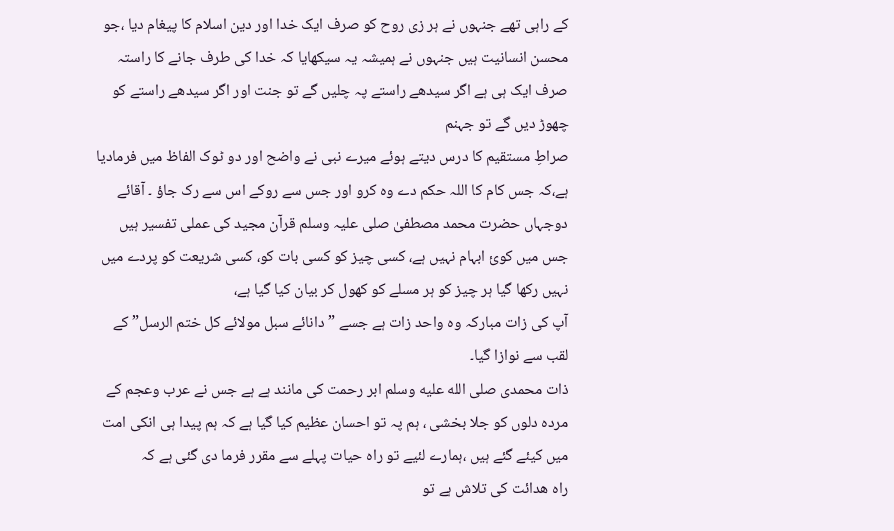کے راہی تھے جنہوں نے ہر زی روح کو صرف ایک خدا اور دین اسلام کا پیغام دیا ،جو محسن انسانیت ہیں جنہوں نے ہمیشہ یہ سیکھایا کہ خدا کی طرف جانے کا راستہ صرف ایک ہی ہے اگر سیدھے راستے پہ چلیں گے تو جنت اور اگر سیدھے راستے کو چھوڑ دیں گے تو جہنم
صراطِ مستقیم کا درس دیتے ہوئے میرے نبی نے واضح اور دو ٹوک الفاظ میں فرمادیا ہے،کہ جس کام کا اللہ حکم دے وہ کرو اور جس سے روکے اس سے رک جاؤ ۔ آقائے دوجہاں حضرت محمد مصطفیٰ صلی علیہ وسلم قرآن مجید کی عملی تفسیر ہیں جس میں کوئ ابہام نہیں ہے، کسی چیز کو کسی بات کو، کسی شریعت کو پردے میں نہیں رکھا گیا ہر چیز کو ہر مسلے کو کھول کر بیان کیا گیا ہے،
آپ کی زات مبارکہ وہ واحد زات ہے جسے ”دانائے سبل مولائے کل ختم الرسل” کے لقب سے نوازا گیا۔
ذات محمدی صلى الله عليه وسلم ابر رحمت کی مانند ہے ہے جس نے عرب وعجم کے مردہ دلوں کو جلا بخشی ، ہم پہ تو احسان عظیم کیا گیا ہے کہ ہم پیدا ہی انکی امت میں کیئے گئے ہیں ،ہمارے لئیے تو راہ حیات پہلے سے مقرر فرما دی گئی ہے کہ
راہ ھدائت کی تلاش ہے تو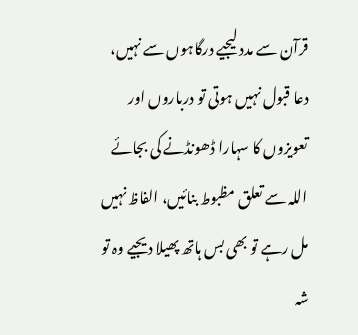قرآن سے مدد لیجیے درگاہوں سے نہیں،
دعا قبول نہیں ہوتی تو درباروں اور تعویزوں کا سہارا ڈھونڈنے کی بجائے اللہ سے تعلق مظبوط بنائیں، الفاظ نہیں مل رہے تو بھی بس ہاتھ پھیلا دیجیے وہ تو شہ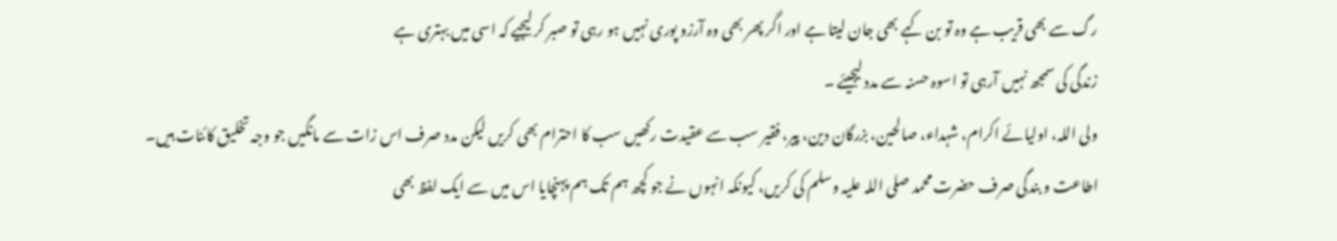رگ سے بھی قریب ہے وہ تو بن کہے بھی جان لیتا ہے اور اگر پھر بھی وہ آرزو پوری نہیں ہو رہی تو صبر کر لیجیے کہ اسی میں بہتری ہے
زندگی کی سمجھ نہیں آرہی تو اسوہ حسنہ سے مدد لیجیئے ۔
ولی اللہ، اولیائے اکرام، شہداء، صالحین، بزرگان دین، پیر، فقیر سب سے عقیدت رکھیں سب کا احترام بھی کریں لیکن مدد صرف اس زات سے مانگیں جو وجہ تخلیق کائنات ہیں۔ اطاعت و بندگی صرف حضرت محمد صلی اللہ علیہ وسلم کی کریں، کیونکہ انہوں نے جو کچھ ہم تک ہم پہنچایا اس میں سے ایک لفظ بھی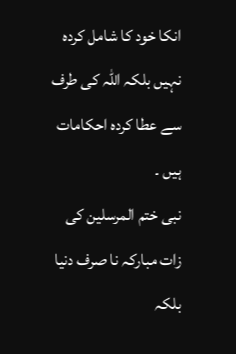انکا خود کا شامل کردہ نہیں بلکہ اللہ کی طرف سے عطا کردہ احکامات ہیں ۔
نبی ختم المرسلین کی زات مبارکہ نا صرف دنیا بلکہ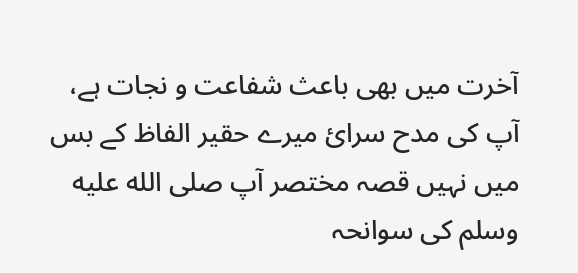آخرت میں بھی باعث شفاعت و نجات ہے، آپ کی مدح سرائ میرے حقیر الفاظ کے بس میں نہیں قصہ مختصر آپ صلى الله عليه وسلم کی سوانحہ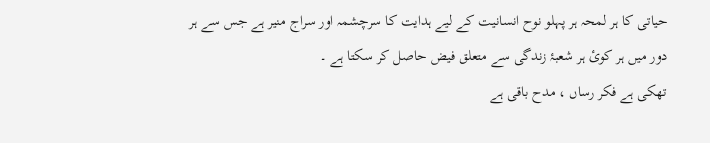حیاتی کا ہر لمحہ ہر پہلو نوح انسانیت کے لیے ہدایت کا سرچشمہ اور سراج منیر ہے جس سے ہر دور میں ہر کوئ ہر شعبۂ زندگی سے متعلق فیض حاصل کر سکتا ہے ۔
تھکی ہے فکر رساں ، مدح باقی ہے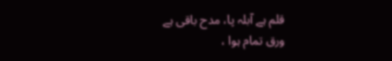قلم ہے آبلہ پا، مدح باقی ہے
ورق تمام ہوا ،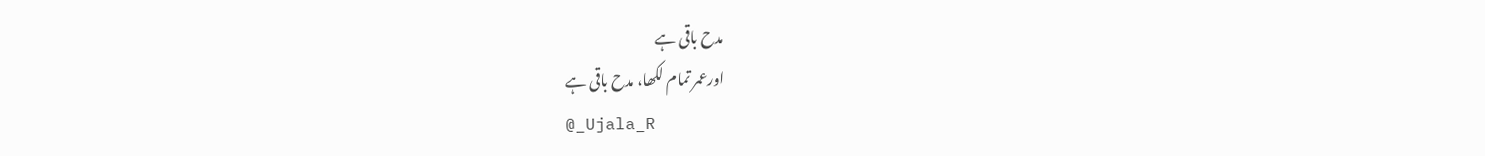مدح باقی ہے
اورعمر تمام لکھا، مدح باقی ہے
@_Ujala_R